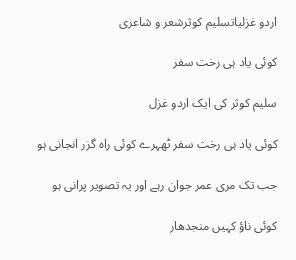اردو غزلیاتسلیم کوثرشعر و شاعری

کوئی یاد ہی رخت سفر

سلیم کوثر کی ایک اردو غزل

کوئی یاد ہی رخت سفر ٹھہرے کوئی راہ گزر انجانی ہو

جب تک مری عمر جوان رہے اور یہ تصویر پرانی ہو

کوئی ناؤ کہیں منجدھار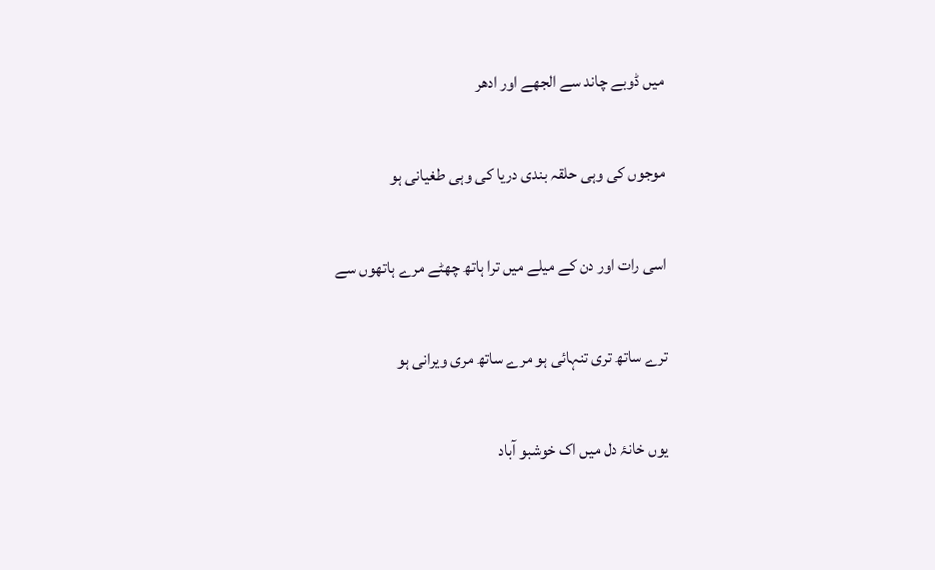میں ڈوبے چاند سے الجھے اور ادھر

موجوں کی وہی حلقہ بندی دریا کی وہی طغیانی ہو

اسی رات اور دن کے میلے میں ترا ہاتھ چھٹے مرے ہاتھوں سے

ترے ساتھ تری تنہائی ہو مرے ساتھ مری ویرانی ہو

یوں خانۂ دل میں اک خوشبو آباد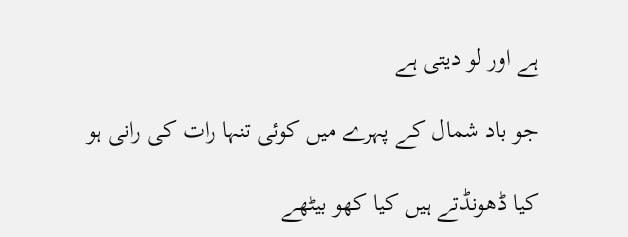ہے اور لو دیتی ہے

جو باد شمال کے پہرے میں کوئی تنہا رات کی رانی ہو

کیا ڈھونڈتے ہیں کیا کھو بیٹھے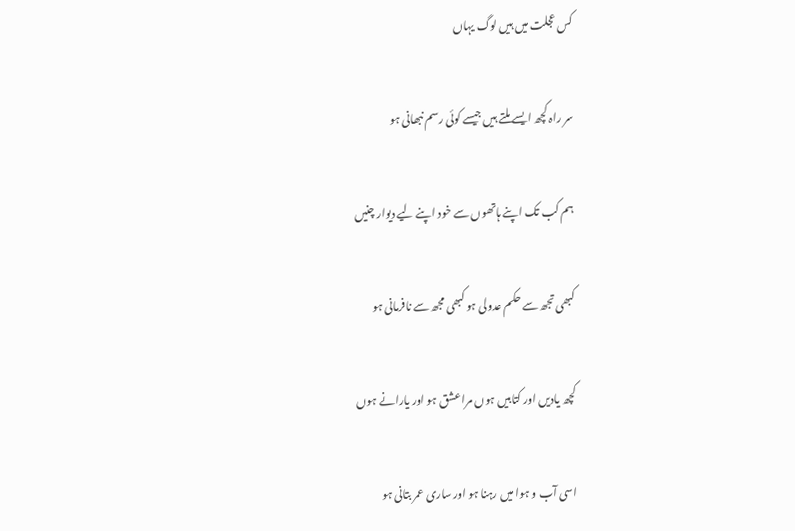کس عجلت میں ہیں لوگ یہاں

سر راہ کچھ ایسے ملتے ہیں جیسے کوئی رسم نبھانی ہو

ہم کب تک اپنے ہاتھوں سے خود اپنے لیے دیوار چنیں

کبھی تجھ سے حکم عدولی ہو کبھی مجھ سے نافرمانی ہو

کچھ یادیں اور کتابیں ہوں مرا عشق ہو اور یارانے ہوں

اسی آب و ہوا میں رہنا ہو اور ساری عمر بتانی ہو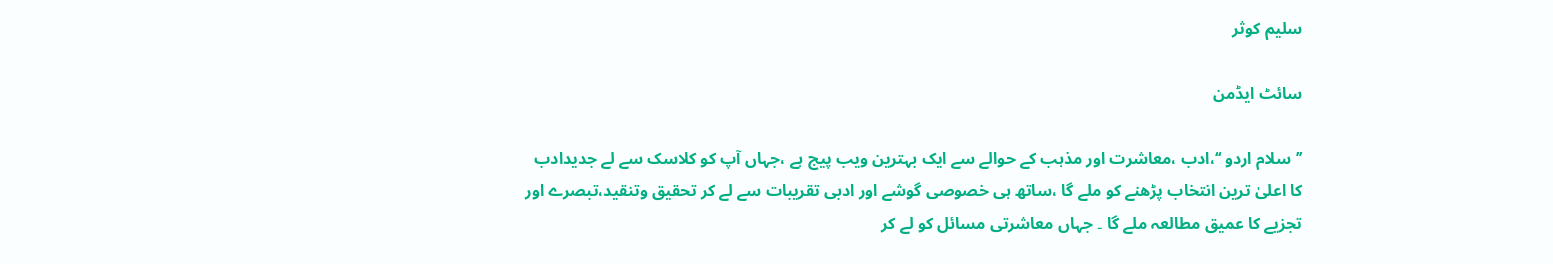سلیم کوثر

سائٹ ایڈمن

’’سلام اردو ‘‘،ادب ،معاشرت اور مذہب کے حوالے سے ایک بہترین ویب پیج ہے ،جہاں آپ کو کلاسک سے لے جدیدادب کا اعلیٰ ترین انتخاب پڑھنے کو ملے گا ،ساتھ ہی خصوصی گوشے اور ادبی تقریبات سے لے کر تحقیق وتنقید،تبصرے اور تجزیے کا عمیق مطالعہ ملے گا ۔ جہاں معاشرتی مسائل کو لے کر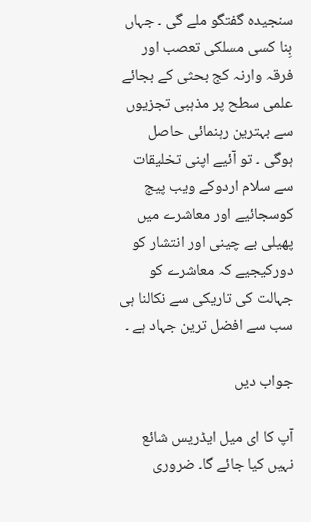سنجیدہ گفتگو ملے گی ۔ جہاں بِنا کسی مسلکی تعصب اور فرقہ وارنہ کج بحثی کے بجائے علمی سطح پر مذہبی تجزیوں سے بہترین رہنمائی حاصل ہوگی ۔ تو آئیے اپنی تخلیقات سے سلام اردوکے ویب پیج کوسجائیے اور معاشرے میں پھیلی بے چینی اور انتشار کو دورکیجیے کہ معاشرے کو جہالت کی تاریکی سے نکالنا ہی سب سے افضل ترین جہاد ہے ۔

جواب دیں

آپ کا ای میل ایڈریس شائع نہیں کیا جائے گا۔ ضروری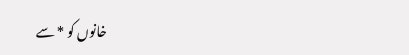خانوں کو * سے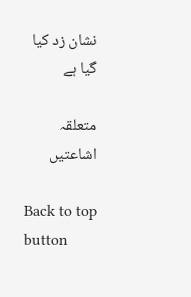نشان زد کیا گیا ہے

متعلقہ اشاعتیں

Back to top button